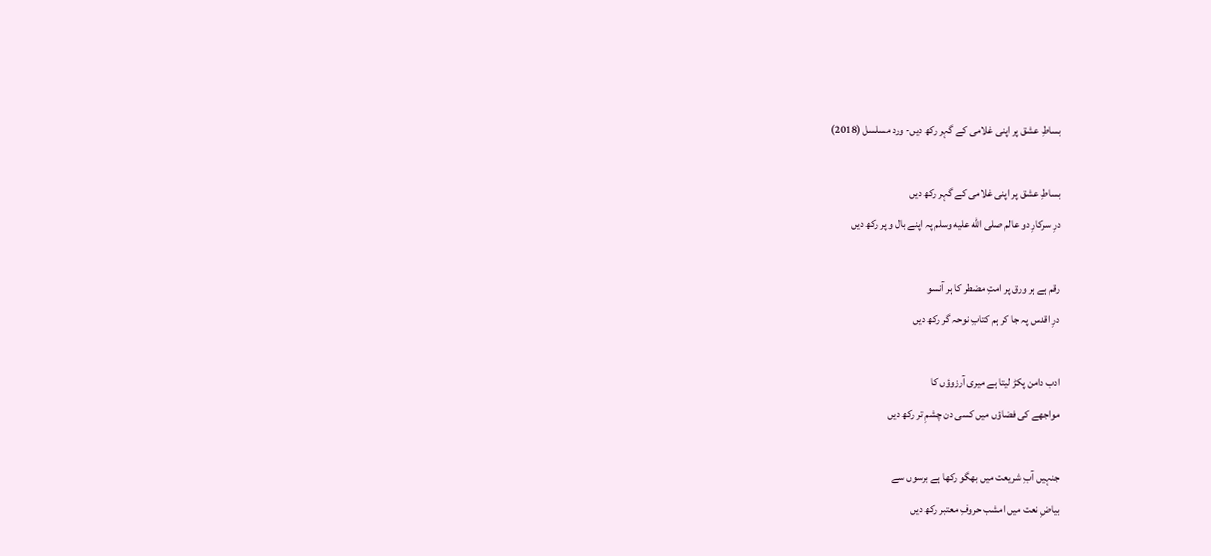بساطِ عشق پر اپنی غلامی کے گہر رکھ دیں- ورد مسلسل (2018)

بساطِ عشق پر اپنی غلامی کے گہر رکھ دیں
درِ سرکارِ دو عالم صلى الله عليه وسلم پہ اپنے بال و پر رکھ دیں

رقم ہے ہر ورق پر امتِ مضطر کا ہر آنسو
درِ اقدس پہ جا کر ہم کتابِ نوحہ گر رکھ دیں

ادب دامن پکڑ لیتا ہے میری آرزوؤں کا
مواجھے کی فضاؤں میں کسی دن چشمِ تر رکھ دیں

جنہیں آبِ شریعت میں بھگو رکھا ہے برسوں سے
بیاضِ نعت میں امشب حروفِ معتبر رکھ دیں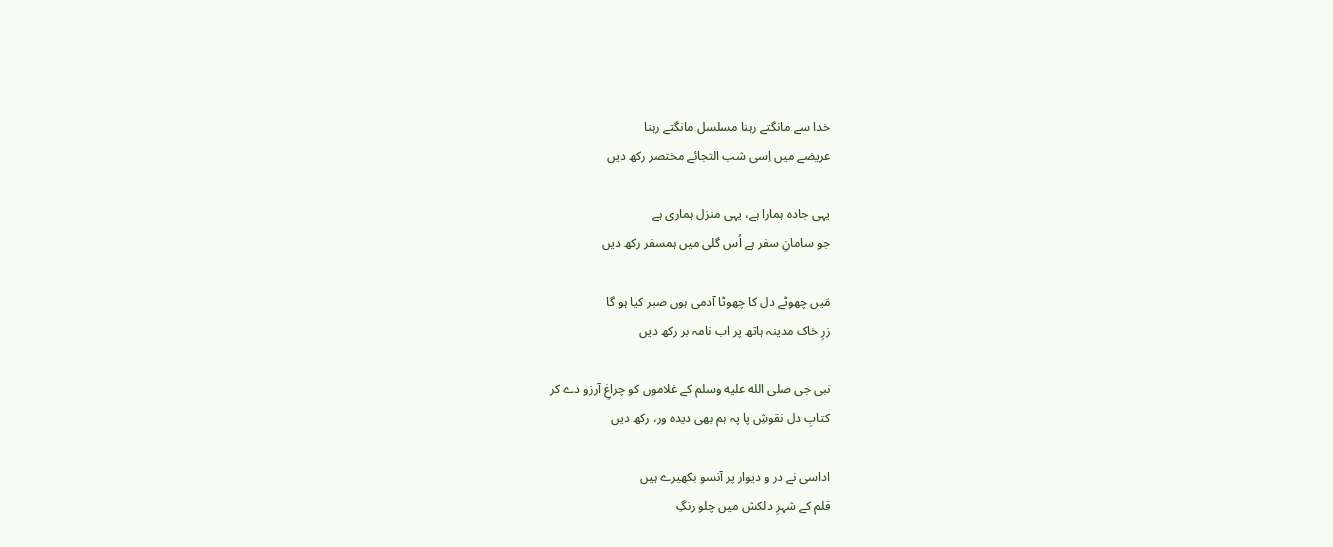خدا سے مانگتے رہنا مسلسل مانگتے رہنا
عریضے میں اِسی شب التجائے مختصر رکھ دیں

یہی جادہ ہمارا ہے، یہی منزل ہماری ہے
جو سامانِ سفر ہے اُس گلی میں ہمسفر رکھ دیں

مَیں چھوٹے دل کا چھوٹا آدمی ہوں صبر کیا ہو گا
زرِ خاک مدینہ ہاتھ پر اب نامہ بر رکھ دیں

نبی جی صلى الله عليه وسلم کے غلاموں کو چراغِ آرزو دے کر
کتابِ دل نقوشِ پا پہ ہم بھی دیدہ ور، رکھ دیں

اداسی نے در و دیوار پر آنسو بکھیرے ہیں
قلم کے شہرِ دلکش میں چلو رنگِ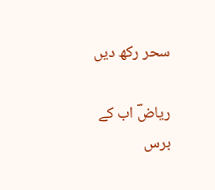سحر رکھ دیں

ریاضؔ اب کے برس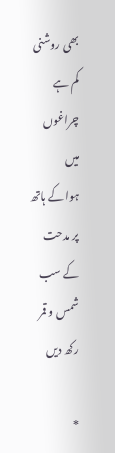بھی روشنی کم ہے چراغوں میں
ہوا کے ہاتھ پر مدحت کے سب شمس و قمر رکھ دیں

*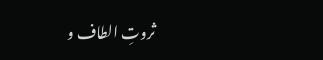ثروتِ الطاف و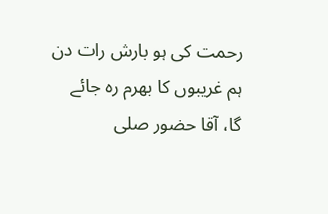رحمت کی ہو بارش رات دن
ہم غریبوں کا بھرم رہ جائے گا، آقا حضور صلى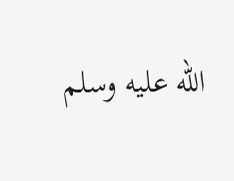الله عليه وسلم